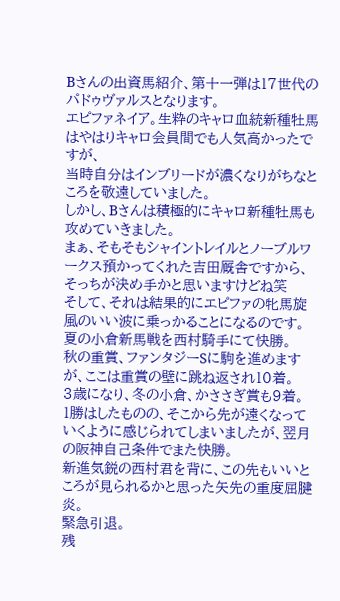Bさんの出資馬紹介、第十一弾は17世代のパドゥヴァルスとなります。
エピファネイア。生粋のキャロ血統新種牡馬はやはりキャロ会員間でも人気高かったですが、
当時自分はインブリードが濃くなりがちなところを敬遠していました。
しかし、Bさんは積極的にキャロ新種牡馬も攻めていきました。
まぁ、そもそもシャイントレイルとノーブルワークス預かってくれた吉田厩舎ですから、そっちが決め手かと思いますけどね笑
そして、それは結果的にエピファの牝馬旋風のいい波に乗っかることになるのです。
夏の小倉新馬戦を西村騎手にて快勝。
秋の重賞、ファンタジーSに駒を進めますが、ここは重賞の壁に跳ね返され10着。
3歳になり、冬の小倉、かささぎ賞も9着。
1勝はしたものの、そこから先が遠くなっていくように感じられてしまいましたが、翌月の阪神自己条件でまた快勝。
新進気鋭の西村君を背に、この先もいいところが見られるかと思った矢先の重度屈腱炎。
緊急引退。
残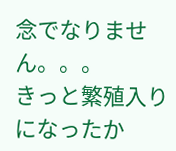念でなりません。。。
きっと繁殖入りになったか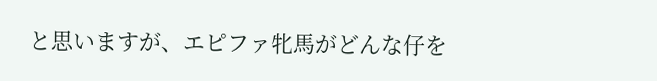と思いますが、エピファ牝馬がどんな仔を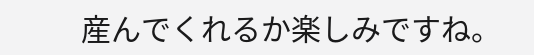産んでくれるか楽しみですね。